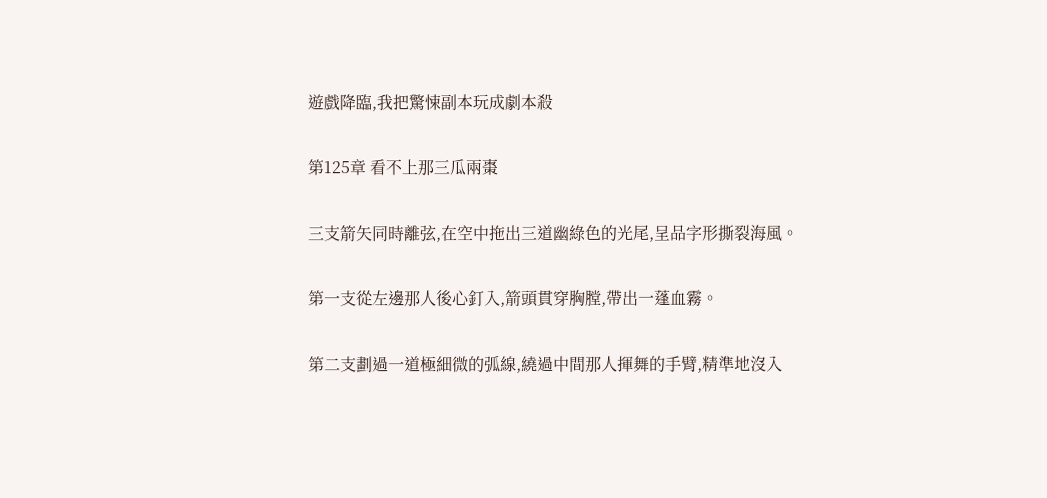遊戲降臨,我把驚悚副本玩成劇本殺

第125章 看不上那三瓜兩棗

三支箭矢同時離弦,在空中拖出三道幽綠色的光尾,呈品字形撕裂海風。

第一支從左邊那人後心釘入,箭頭貫穿胸膛,帶出一蓬血霧。

第二支劃過一道極細微的弧線,繞過中間那人揮舞的手臂,精準地沒入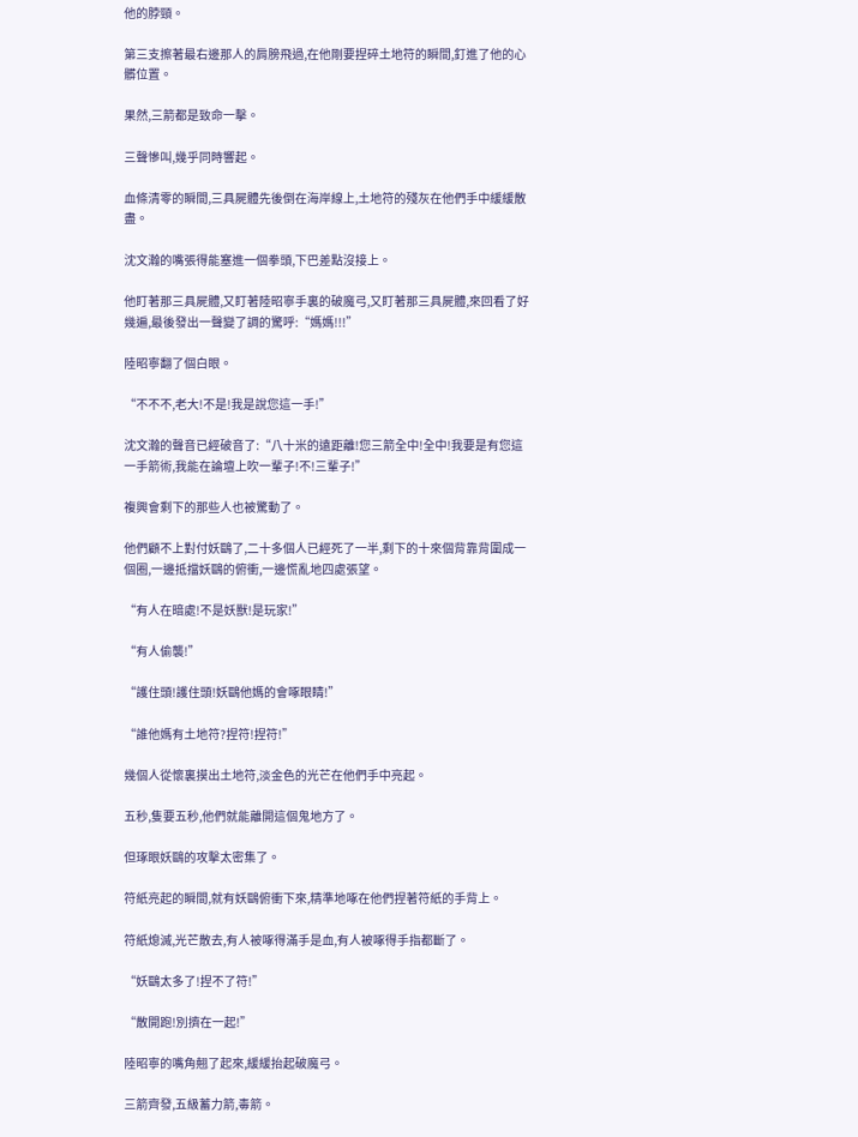他的脖頸。

第三支擦著最右邊那人的肩膀飛過,在他剛要捏碎土地符的瞬間,釘進了他的心髒位置。

果然,三箭都是致命一擊。

三聲慘叫,幾乎同時響起。

血條清零的瞬間,三具屍體先後倒在海岸線上,土地符的殘灰在他們手中緩緩散盡。

沈文瀚的嘴張得能塞進一個拳頭,下巴差點沒接上。

他盯著那三具屍體,又盯著陸昭寧手裏的破魔弓,又盯著那三具屍體,來回看了好幾遍,最後發出一聲變了調的驚呼:“媽媽!!!”

陸昭寧翻了個白眼。

“不不不,老大!不是!我是說您這一手!”

沈文瀚的聲音已經破音了:“八十米的遠距離!您三箭全中!全中!我要是有您這一手箭術,我能在論壇上吹一輩子!不!三輩子!”

複興會剩下的那些人也被驚動了。

他們顧不上對付妖鷗了,二十多個人已經死了一半,剩下的十來個背靠背圍成一個圈,一邊抵擋妖鷗的俯衝,一邊慌亂地四處張望。

“有人在暗處!不是妖獸!是玩家!”

“有人偷襲!”

“護住頭!護住頭!妖鷗他媽的會啄眼睛!”

“誰他媽有土地符?捏符!捏符!”

幾個人從懷裏摸出土地符,淡金色的光芒在他們手中亮起。

五秒,隻要五秒,他們就能離開這個鬼地方了。

但琢眼妖鷗的攻擊太密集了。

符紙亮起的瞬間,就有妖鷗俯衝下來,精準地啄在他們捏著符紙的手背上。

符紙熄滅,光芒散去,有人被啄得滿手是血,有人被啄得手指都斷了。

“妖鷗太多了!捏不了符!”

“散開跑!別擠在一起!”

陸昭寧的嘴角翹了起來,緩緩抬起破魔弓。

三箭齊發,五級蓄力箭,毒箭。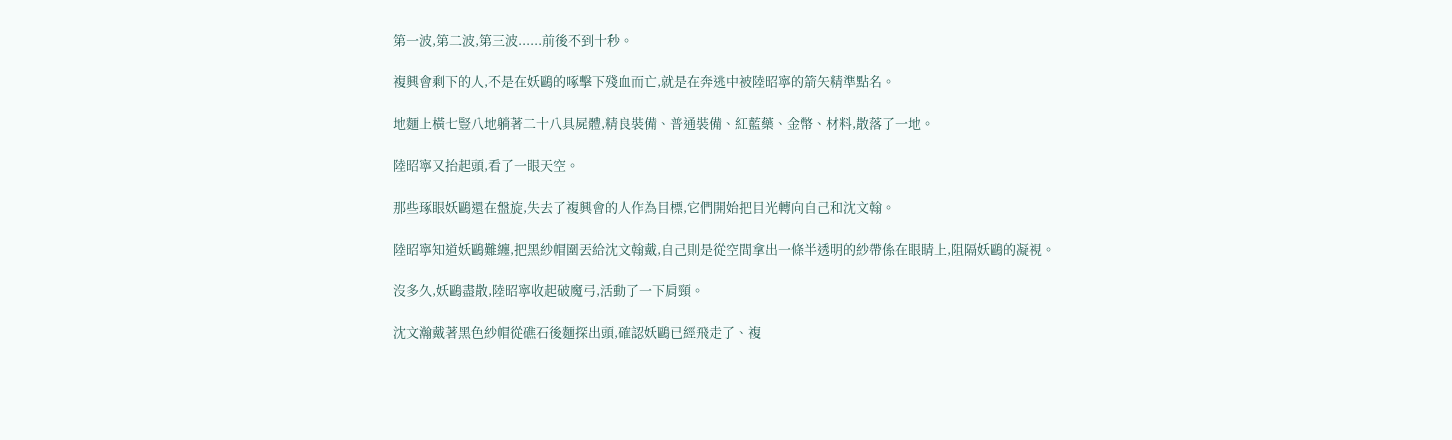第一波,第二波,第三波......前後不到十秒。

複興會剩下的人,不是在妖鷗的啄擊下殘血而亡,就是在奔逃中被陸昭寧的箭矢精準點名。

地麵上橫七豎八地躺著二十八具屍體,精良裝備、普通裝備、紅藍藥、金幣、材料,散落了一地。

陸昭寧又抬起頭,看了一眼天空。

那些琢眼妖鷗還在盤旋,失去了複興會的人作為目標,它們開始把目光轉向自己和沈文翰。

陸昭寧知道妖鷗難纏,把黑紗帽圍丟給沈文翰戴,自己則是從空間拿出一條半透明的紗帶係在眼睛上,阻隔妖鷗的凝視。

沒多久,妖鷗盡散,陸昭寧收起破魔弓,活動了一下肩頸。

沈文瀚戴著黑色紗帽從礁石後麵探出頭,確認妖鷗已經飛走了、複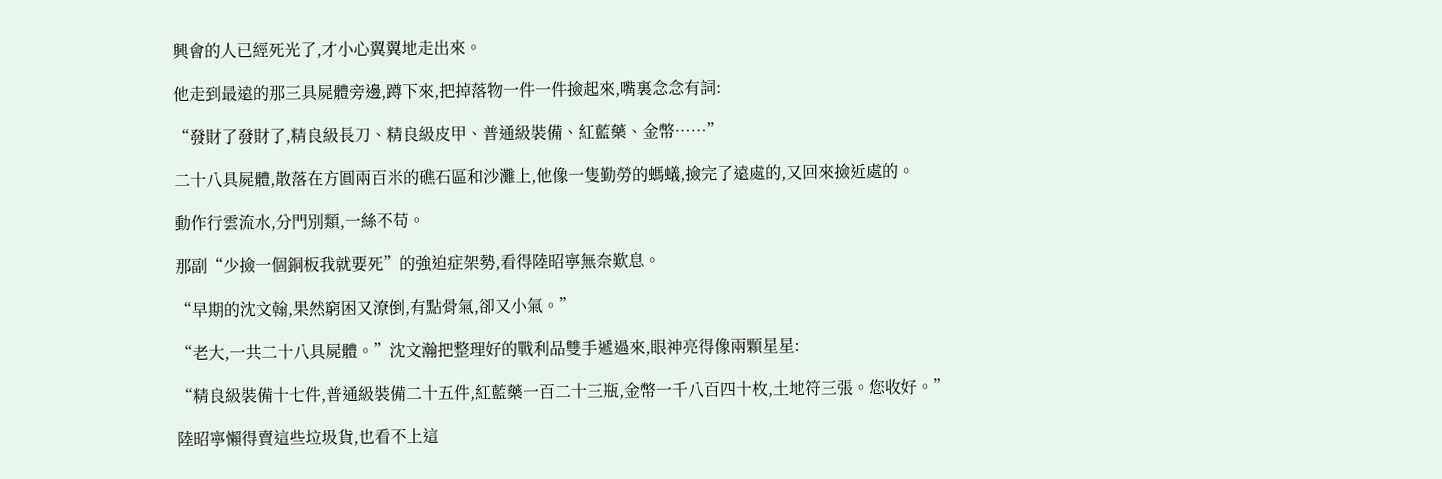興會的人已經死光了,才小心翼翼地走出來。

他走到最遠的那三具屍體旁邊,蹲下來,把掉落物一件一件撿起來,嘴裏念念有詞:

“發財了發財了,精良級長刀、精良級皮甲、普通級裝備、紅藍藥、金幣……”

二十八具屍體,散落在方圓兩百米的礁石區和沙灘上,他像一隻勤勞的螞蟻,撿完了遠處的,又回來撿近處的。

動作行雲流水,分門別類,一絲不苟。

那副“少撿一個銅板我就要死”的強迫症架勢,看得陸昭寧無奈歎息。

“早期的沈文翰,果然窮困又潦倒,有點骨氣,卻又小氣。”

“老大,一共二十八具屍體。”沈文瀚把整理好的戰利品雙手遞過來,眼神亮得像兩顆星星:

“精良級裝備十七件,普通級裝備二十五件,紅藍藥一百二十三瓶,金幣一千八百四十枚,土地符三張。您收好。”

陸昭寧懶得賣這些垃圾貨,也看不上這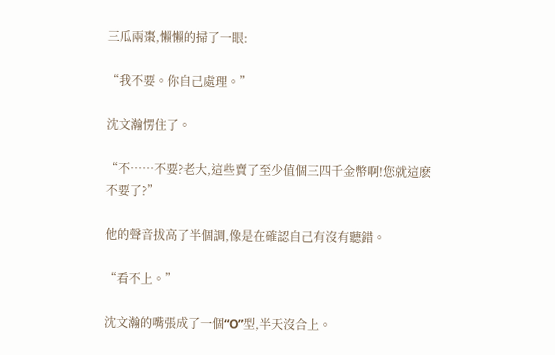三瓜兩棗,懶懶的掃了一眼:

“我不要。你自己處理。”

沈文瀚愣住了。

“不……不要?老大,這些賣了至少值個三四千金幣啊!您就這麽不要了?”

他的聲音拔高了半個調,像是在確認自己有沒有聽錯。

“看不上。”

沈文瀚的嘴張成了一個“O”型,半天沒合上。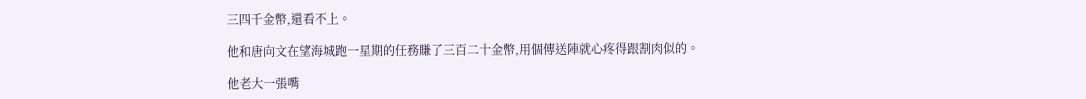三四千金幣,還看不上。

他和唐向文在望海城跑一星期的任務賺了三百二十金幣,用個傳送陣就心疼得跟割肉似的。

他老大一張嘴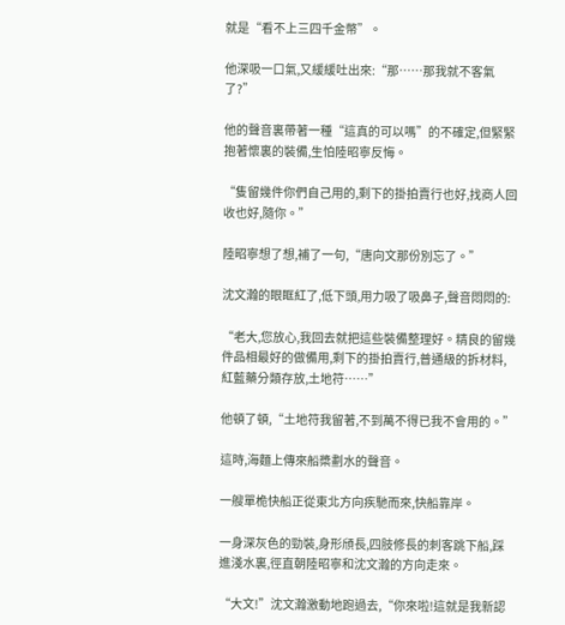就是“看不上三四千金幣”。

他深吸一口氣,又緩緩吐出來:“那……那我就不客氣了?”

他的聲音裏帶著一種“這真的可以嗎”的不確定,但緊緊抱著懷裏的裝備,生怕陸昭寧反悔。

“隻留幾件你們自己用的,剩下的掛拍賣行也好,找商人回收也好,隨你。”

陸昭寧想了想,補了一句,“唐向文那份別忘了。”

沈文瀚的眼眶紅了,低下頭,用力吸了吸鼻子,聲音悶悶的:

“老大,您放心,我回去就把這些裝備整理好。精良的留幾件品相最好的做備用,剩下的掛拍賣行,普通級的拆材料,紅藍藥分類存放,土地符……”

他頓了頓,“土地符我留著,不到萬不得已我不會用的。”

這時,海麵上傳來船槳劃水的聲音。

一艘單桅快船正從東北方向疾馳而來,快船靠岸。

一身深灰色的勁裝,身形頎長,四肢修長的刺客跳下船,踩進淺水裏,徑直朝陸昭寧和沈文瀚的方向走來。

“大文!”沈文瀚激動地跑過去,“你來啦!這就是我新認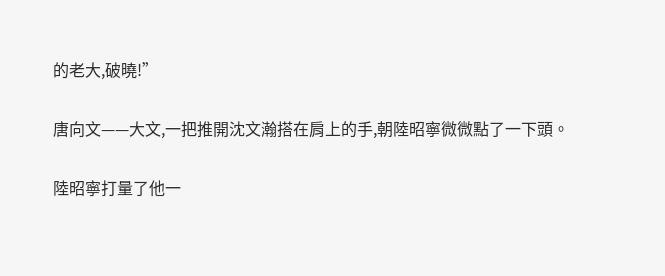的老大,破曉!”

唐向文——大文,一把推開沈文瀚搭在肩上的手,朝陸昭寧微微點了一下頭。

陸昭寧打量了他一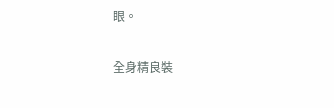眼。

全身精良裝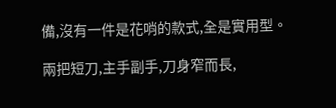備,沒有一件是花哨的款式,全是實用型。

兩把短刀,主手副手,刀身窄而長,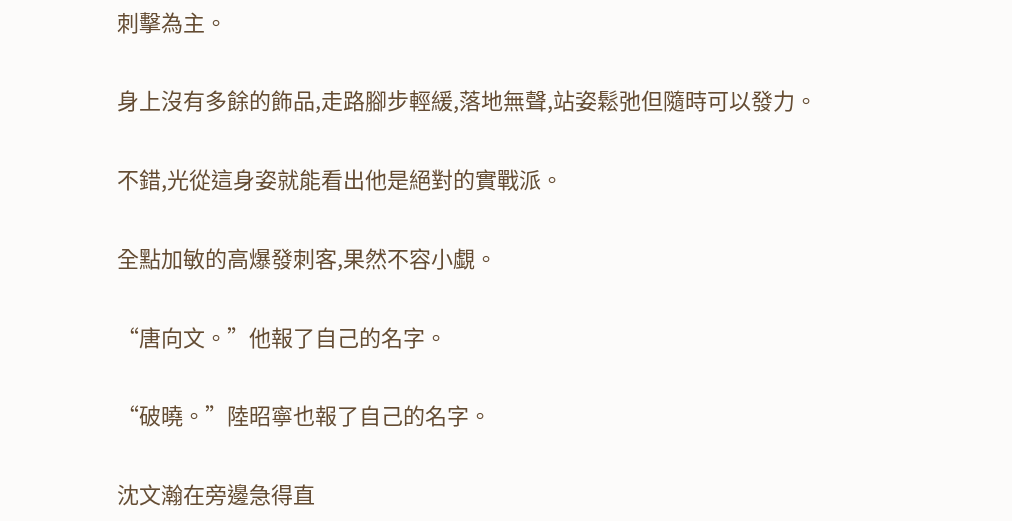刺擊為主。

身上沒有多餘的飾品,走路腳步輕緩,落地無聲,站姿鬆弛但隨時可以發力。

不錯,光從這身姿就能看出他是絕對的實戰派。

全點加敏的高爆發刺客,果然不容小覷。

“唐向文。”他報了自己的名字。

“破曉。”陸昭寧也報了自己的名字。

沈文瀚在旁邊急得直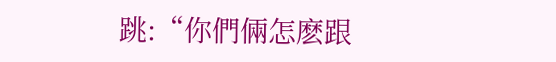跳:“你們倆怎麽跟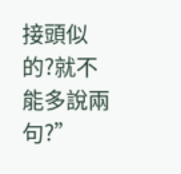接頭似的?就不能多說兩句?”